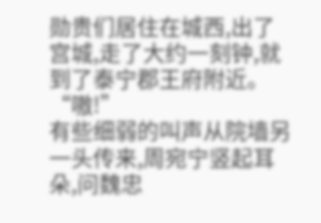勋贵们居住在城西,出了宫城,走了大约一刻钟,就到了泰宁郡王府附近。
“嗷!”
有些细弱的叫声从院墙另一头传来,周宛宁竖起耳朵,问魏忠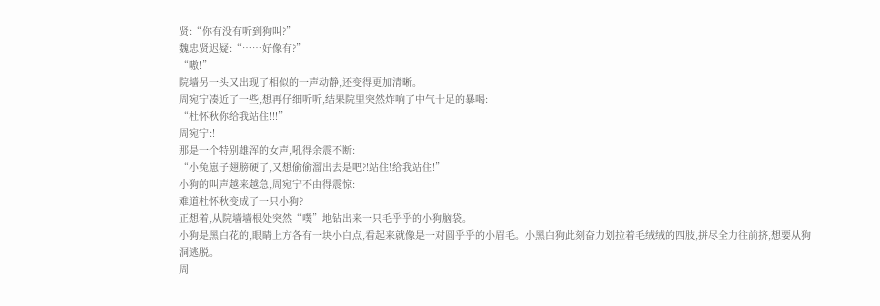贤:“你有没有听到狗叫?”
魏忠贤迟疑:“……好像有?”
“嗷!”
院墙另一头又出现了相似的一声动静,还变得更加清晰。
周宛宁凑近了一些,想再仔细听听,结果院里突然炸响了中气十足的暴喝:
“杜怀秋你给我站住!!!”
周宛宁:!
那是一个特别雄浑的女声,吼得余震不断:
“小兔崽子翅膀硬了,又想偷偷溜出去是吧?!站住!给我站住!”
小狗的叫声越来越急,周宛宁不由得震惊:
难道杜怀秋变成了一只小狗?
正想着,从院墙墙根处突然“噗”地钻出来一只毛乎乎的小狗脑袋。
小狗是黑白花的,眼睛上方各有一块小白点,看起来就像是一对圆乎乎的小眉毛。小黑白狗此刻奋力划拉着毛绒绒的四肢,拼尽全力往前挤,想要从狗洞逃脱。
周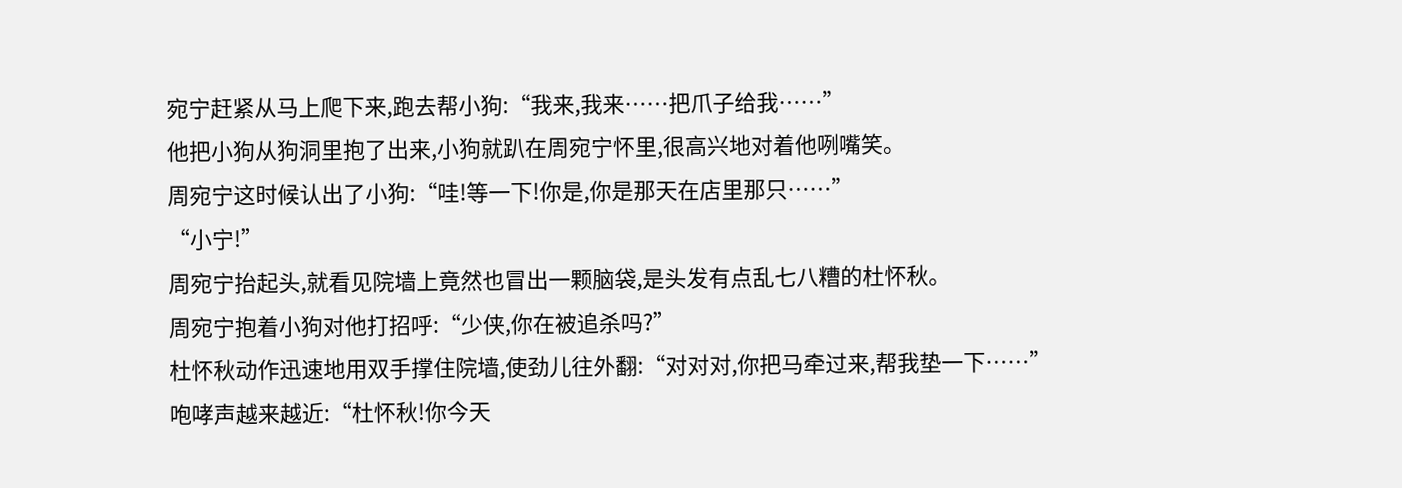宛宁赶紧从马上爬下来,跑去帮小狗:“我来,我来……把爪子给我……”
他把小狗从狗洞里抱了出来,小狗就趴在周宛宁怀里,很高兴地对着他咧嘴笑。
周宛宁这时候认出了小狗:“哇!等一下!你是,你是那天在店里那只……”
“小宁!”
周宛宁抬起头,就看见院墙上竟然也冒出一颗脑袋,是头发有点乱七八糟的杜怀秋。
周宛宁抱着小狗对他打招呼:“少侠,你在被追杀吗?”
杜怀秋动作迅速地用双手撑住院墙,使劲儿往外翻:“对对对,你把马牵过来,帮我垫一下……”
咆哮声越来越近:“杜怀秋!你今天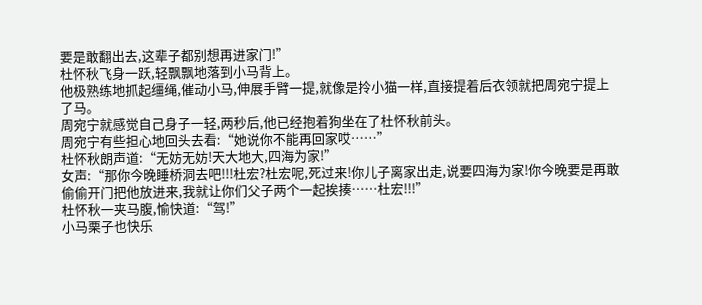要是敢翻出去,这辈子都别想再进家门!”
杜怀秋飞身一跃,轻飘飘地落到小马背上。
他极熟练地抓起缰绳,催动小马,伸展手臂一提,就像是拎小猫一样,直接提着后衣领就把周宛宁提上了马。
周宛宁就感觉自己身子一轻,两秒后,他已经抱着狗坐在了杜怀秋前头。
周宛宁有些担心地回头去看:“她说你不能再回家哎……”
杜怀秋朗声道:“无妨无妨!天大地大,四海为家!”
女声:“那你今晚睡桥洞去吧!!!杜宏?杜宏呢,死过来!你儿子离家出走,说要四海为家!你今晚要是再敢偷偷开门把他放进来,我就让你们父子两个一起挨揍……杜宏!!!”
杜怀秋一夹马腹,愉快道:“驾!”
小马栗子也快乐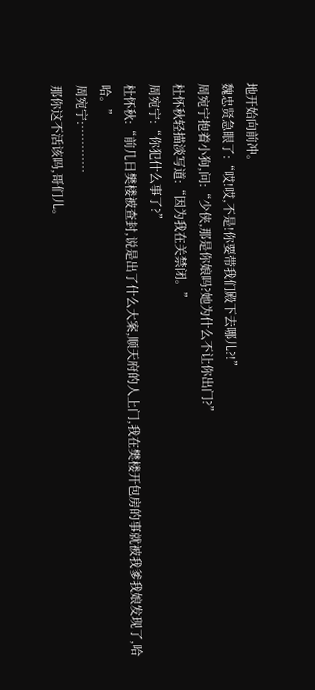地开始向前冲。
魏忠贤急眼了:“哎!哎,不是!你要带我们殿下去哪儿?!”
周宛宁抱着小狗,问:“少侠,那是你娘吗?她为什么不让你出门?”
杜怀秋轻描淡写道:“因为我在关禁闭。”
周宛宁:“你犯什么事了?”
杜怀秋:“前几日樊楼被查封,说是出了什么大案,顺天府的人上门,我在樊楼开包房的事就被我爹我娘发现了,哈哈。”
周宛宁:…………
那你这不活该吗,哥们儿。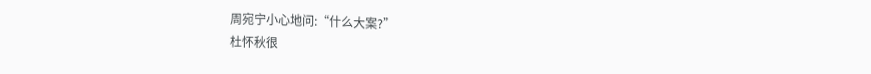周宛宁小心地问:“什么大案?”
杜怀秋很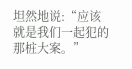坦然地说:“应该就是我们一起犯的那桩大案。”